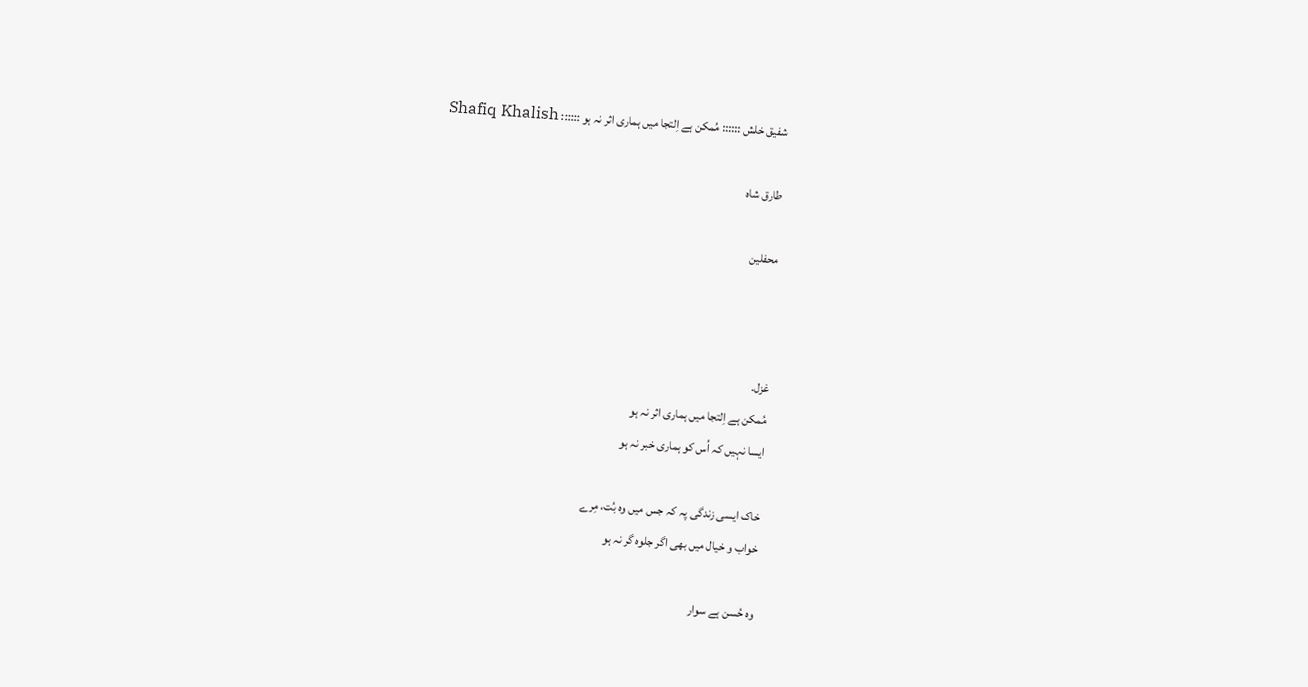شفیق خلش :::::: مُمکن ہے اِلتجا میں ہماری اثر نہ ہو :::::: Shafiq Khalish

طارق شاہ

محفلین



غزل.
مُمکن ہے اِلتجا میں ہماری اثر نہ ہو
ایسا نہیں کہ اُس کو ہماری خبر نہ ہو

خاک ایسی زندگی پہ کہ جس میں وہ بُت، مِرے
خواب و خیال میں بھی اگر جلوہ گر نہ ہو

وہ حُسن ہے سوار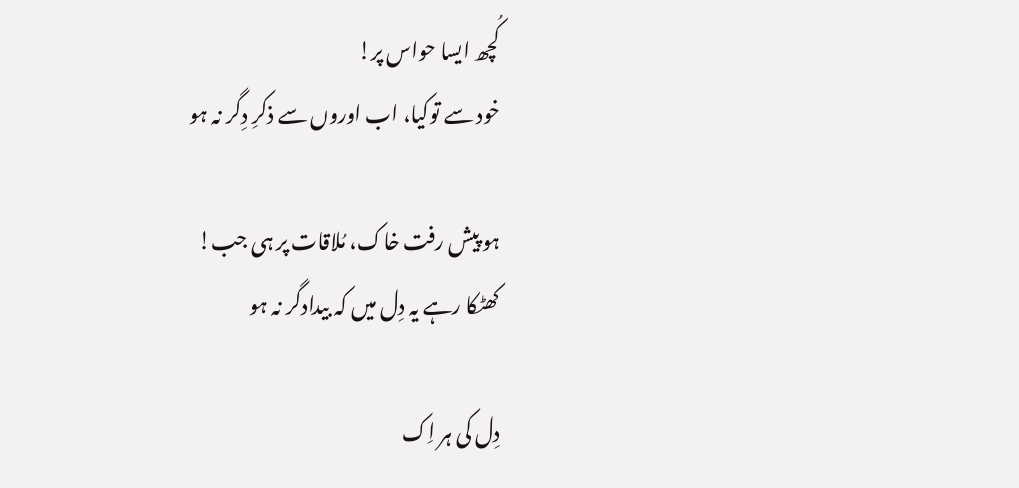کُچھ ایسا حواس پر!
خود سے توکیا، اب اوروں سے ذکرِ دِگر نہ ہو

ہو پیش رفت خاک، مُلاقات پر ہی جب!
کھٹکا رہے یہ دِل میں کہ بیدادگر نہ ہو

دِل کی ہر اِک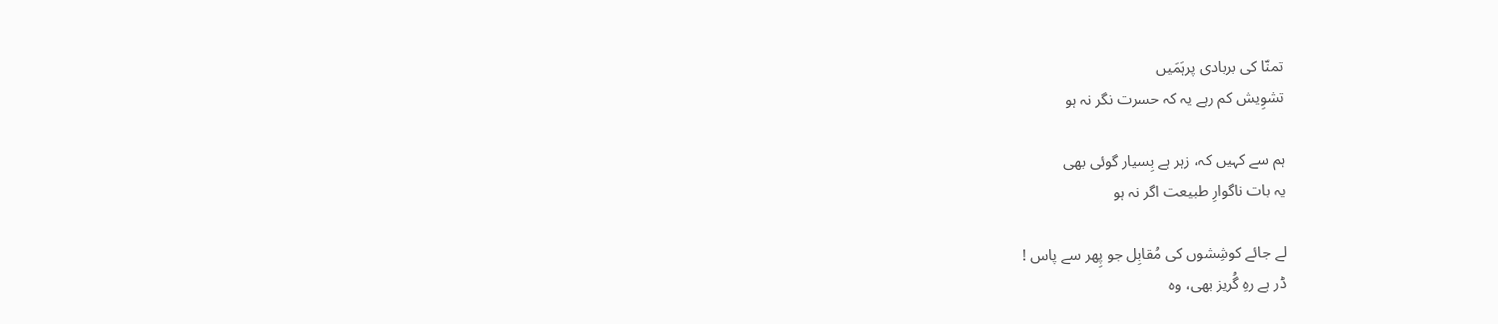تمنّا کی بربادی پرہَمَیں
تشوِیش کم رہے یہ کہ حسرت نگر نہ ہو

ہم سے کہیں کہ، زہر ہے بِسیار گوئی بھی
یہ بات ناگوارِ طبیعت اگر نہ ہو

لے جائے کوشِشوں کی مُقابِل جو پِھر سے پاس !
ڈر ہے رہِ گُریز بھی، وہ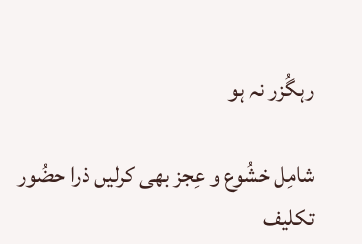رہگُزر نہ ہو

شامِل خشُوع و عِجز بھی کرلیں ذرا حضُور
تکلیف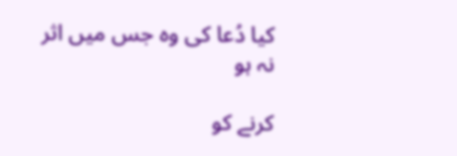کیا دُعا کی وہ جس میں اثر نہ ہو

کرنے کو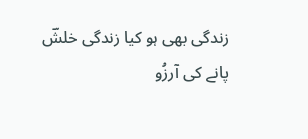زندگی بھی ہو کیا زندگی خلشؔ
پانے کی آرزُو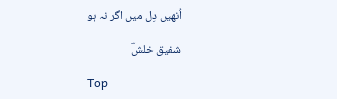اُنھیں دِل میں اگر نہ ہو

شفیق خلشؔ

Top